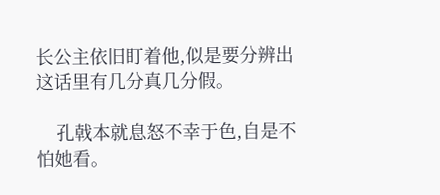长公主依旧盯着他,似是要分辨出这话里有几分真几分假。

    孔戟本就息怒不幸于色,自是不怕她看。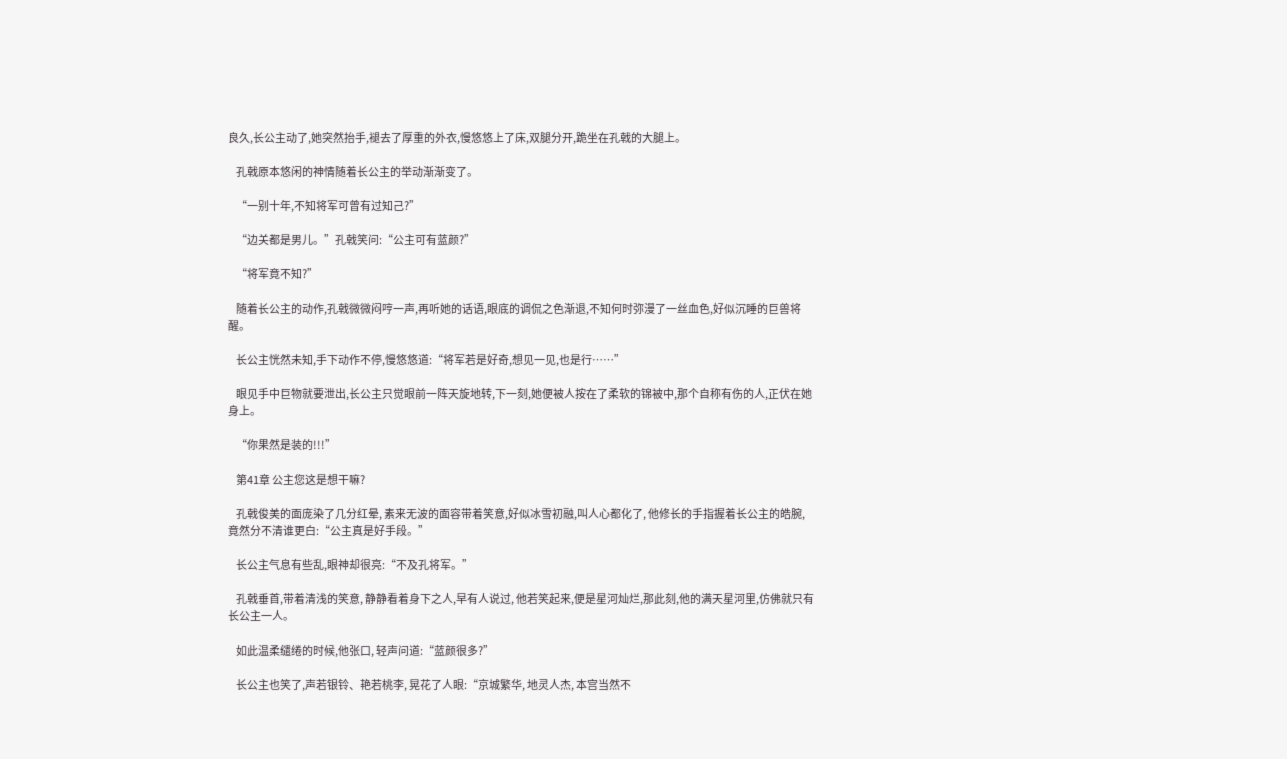良久,长公主动了,她突然抬手,褪去了厚重的外衣,慢悠悠上了床,双腿分开,跪坐在孔戟的大腿上。

    孔戟原本悠闲的神情随着长公主的举动渐渐变了。

    “一别十年,不知将军可曾有过知己?”

    “边关都是男儿。”孔戟笑问:“公主可有蓝颜?”

    “将军竟不知?”

    随着长公主的动作,孔戟微微闷哼一声,再听她的话语,眼底的调侃之色渐退,不知何时弥漫了一丝血色,好似沉睡的巨兽将醒。

    长公主恍然未知,手下动作不停,慢悠悠道:“将军若是好奇,想见一见,也是行……”

    眼见手中巨物就要泄出,长公主只觉眼前一阵天旋地转,下一刻,她便被人按在了柔软的锦被中,那个自称有伤的人,正伏在她身上。

    “你果然是装的!!!”

    第41章 公主您这是想干嘛?

    孔戟俊美的面庞染了几分红晕, 素来无波的面容带着笑意,好似冰雪初融,叫人心都化了, 他修长的手指握着长公主的皓腕, 竟然分不清谁更白:“公主真是好手段。”

    长公主气息有些乱,眼神却很亮:“不及孔将军。”

    孔戟垂首,带着清浅的笑意, 静静看着身下之人,早有人说过, 他若笑起来,便是星河灿烂,那此刻,他的满天星河里,仿佛就只有长公主一人。

    如此温柔缱绻的时候,他张口, 轻声问道:“蓝颜很多?”

    长公主也笑了,声若银铃、艳若桃李, 晃花了人眼:“京城繁华, 地灵人杰, 本宫当然不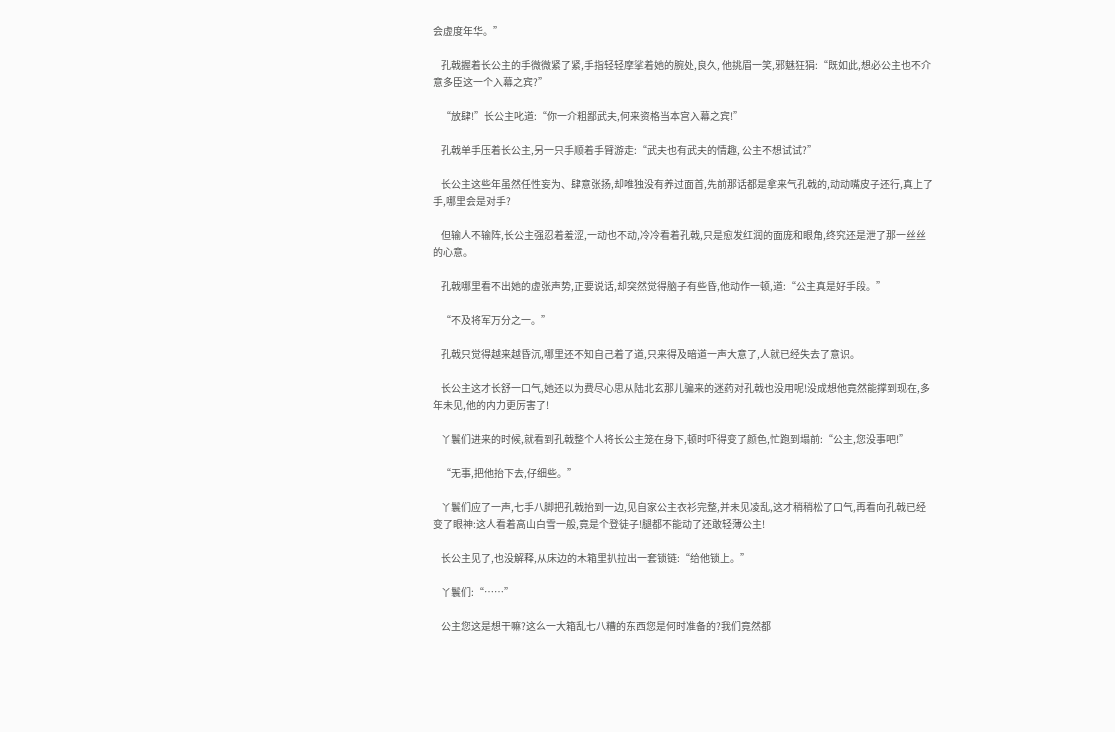会虚度年华。”

    孔戟握着长公主的手微微紧了紧,手指轻轻摩挲着她的腕处,良久, 他挑眉一笑,邪魅狂狷:“既如此,想必公主也不介意多臣这一个入幕之宾?”

    “放肆!”长公主叱道:“你一介粗鄙武夫,何来资格当本宫入幕之宾!”

    孔戟单手压着长公主,另一只手顺着手臂游走:“武夫也有武夫的情趣, 公主不想试试?”

    长公主这些年虽然任性妄为、肆意张扬,却唯独没有养过面首,先前那话都是拿来气孔戟的,动动嘴皮子还行,真上了手,哪里会是对手?

    但输人不输阵,长公主强忍着羞涩,一动也不动,冷冷看着孔戟,只是愈发红润的面庞和眼角,终究还是泄了那一丝丝的心意。

    孔戟哪里看不出她的虚张声势,正要说话,却突然觉得脑子有些昏,他动作一顿,道:“公主真是好手段。”

    “不及将军万分之一。”

    孔戟只觉得越来越昏沉,哪里还不知自己着了道,只来得及暗道一声大意了,人就已经失去了意识。

    长公主这才长舒一口气,她还以为费尽心思从陆北玄那儿骗来的迷药对孔戟也没用呢!没成想他竟然能撑到现在,多年未见,他的内力更厉害了!

    丫鬟们进来的时候,就看到孔戟整个人将长公主笼在身下,顿时吓得变了颜色,忙跑到塌前:“公主,您没事吧!”

    “无事,把他抬下去,仔细些。”

    丫鬟们应了一声,七手八脚把孔戟抬到一边,见自家公主衣衫完整,并未见凌乱,这才稍稍松了口气,再看向孔戟已经变了眼神:这人看着高山白雪一般,竟是个登徒子!腿都不能动了还敢轻薄公主!

    长公主见了,也没解释,从床边的木箱里扒拉出一套锁链:“给他锁上。”

    丫鬟们:“……”

    公主您这是想干嘛?这么一大箱乱七八糟的东西您是何时准备的?我们竟然都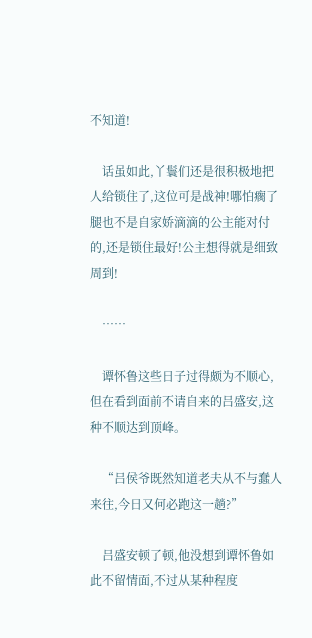不知道!

    话虽如此,丫鬟们还是很积极地把人给锁住了,这位可是战神!哪怕瘸了腿也不是自家娇滴滴的公主能对付的,还是锁住最好!公主想得就是细致周到!

    ……

    谭怀鲁这些日子过得颇为不顺心,但在看到面前不请自来的吕盛安,这种不顺达到顶峰。

    “吕侯爷既然知道老夫从不与蠢人来往,今日又何必跑这一趟?”

    吕盛安顿了顿,他没想到谭怀鲁如此不留情面,不过从某种程度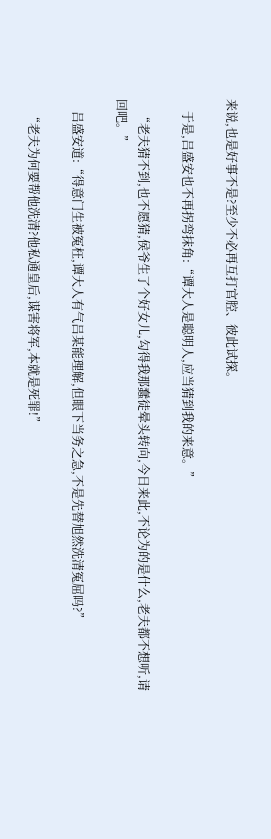来说,也是好事不是?至少不必再互打官腔、彼此试探。

    于是,吕盛安也不再拐弯抹角:“谭大人是聪明人,应当猜到我的来意。”

    “老夫猜不到,也不愿猜,侯爷生了个好女儿,勾得我那蠢徒晕头转向,今日来此,不论为的是什么,老夫都不想听,请回吧。”

    吕盛安道:“得意门生被冤枉,谭大人有气吕某能理解,但眼下当务之急,不是先替旭然洗清冤屈吗?”

    “老夫为何要帮他洗清?他私通皇后,谋害将军,本就是死罪!”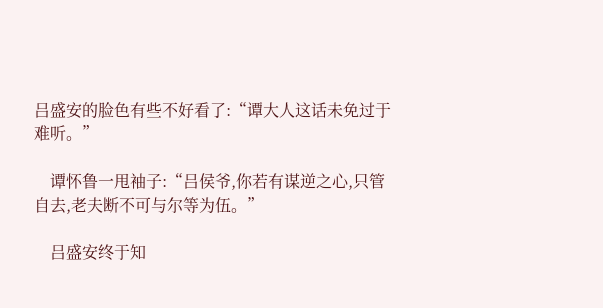吕盛安的脸色有些不好看了:“谭大人这话未免过于难听。”

    谭怀鲁一甩袖子:“吕侯爷,你若有谋逆之心,只管自去,老夫断不可与尔等为伍。”

    吕盛安终于知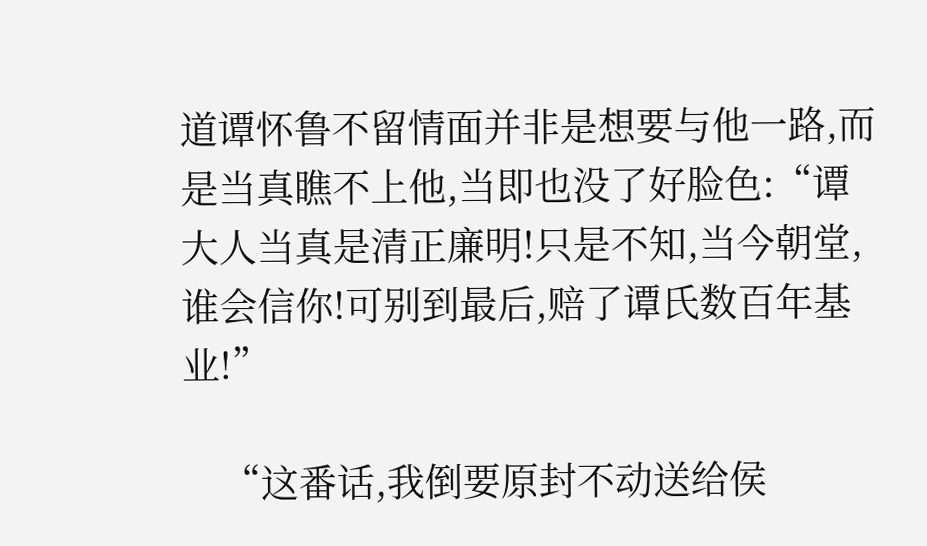道谭怀鲁不留情面并非是想要与他一路,而是当真瞧不上他,当即也没了好脸色:“谭大人当真是清正廉明!只是不知,当今朝堂,谁会信你!可别到最后,赔了谭氏数百年基业!”

    “这番话,我倒要原封不动送给侯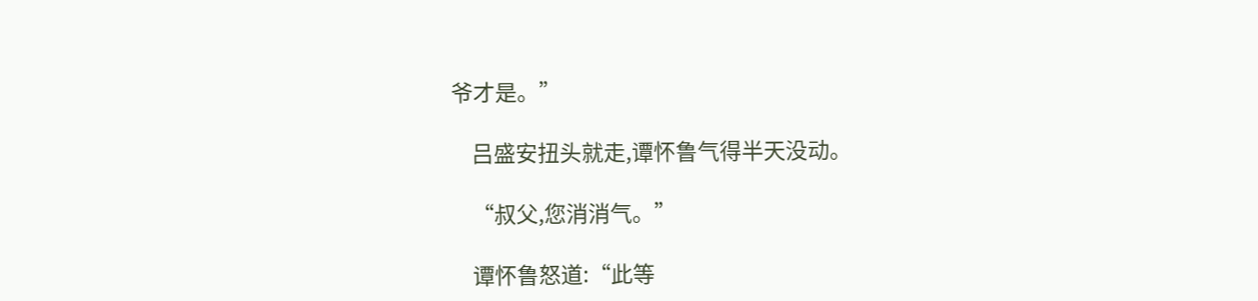爷才是。”

    吕盛安扭头就走,谭怀鲁气得半天没动。

    “叔父,您消消气。”

    谭怀鲁怒道:“此等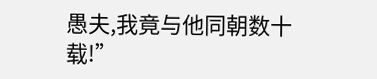愚夫,我竟与他同朝数十载!”